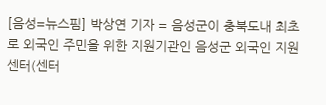[음성=뉴스핌] 박상연 기자 = 음성군이 충북도내 최초로 외국인 주민을 위한 지원기관인 음성군 외국인 지원센터(센터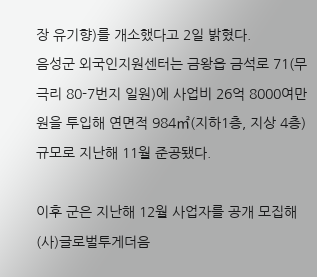장 유기향)를 개소했다고 2일 밝혔다.
음성군 외국인지원센터는 금왕읍 금석로 71(무극리 80-7번지 일원)에 사업비 26억 8000여만원을 투입해 연면적 984㎡(지하1층, 지상 4층) 규모로 지난해 11월 준공됐다.

이후 군은 지난해 12월 사업자를 공개 모집해 (사)글로벌투게더음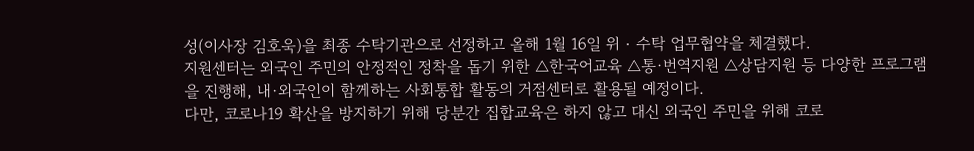성(이사장 김호욱)을 최종 수탁기관으로 선정하고 올해 1월 16일 위‧수탁 업무협약을 체결했다.
지원센터는 외국인 주민의 안정적인 정착을 돕기 위한 △한국어교육 △통·번역지원 △상담지원 등 다양한 프로그램을 진행해, 내·외국인이 함께하는 사회통합 활동의 거점센터로 활용될 예정이다.
다만, 코로나19 확산을 방지하기 위해 당분간 집합교육은 하지 않고 대신 외국인 주민을 위해 코로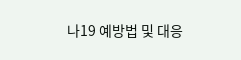나19 예방법 및 대응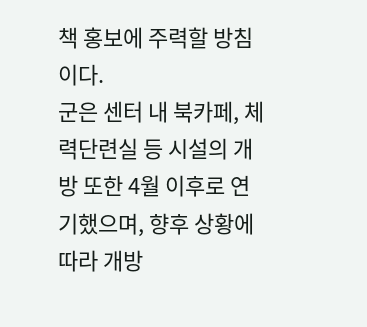책 홍보에 주력할 방침이다.
군은 센터 내 북카페, 체력단련실 등 시설의 개방 또한 4월 이후로 연기했으며, 향후 상황에 따라 개방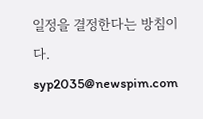일정을 결정한다는 방침이다.
syp2035@newspim.com